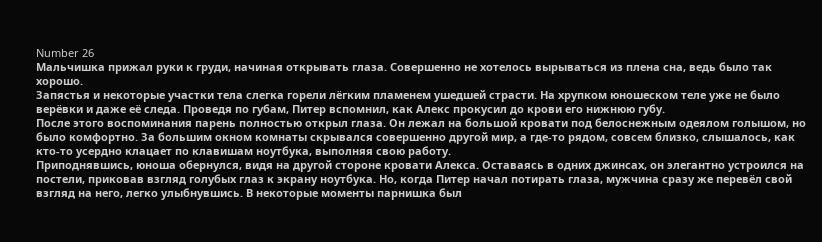Number 26
Мальчишка прижал руки к груди, начиная открывать глаза. Совершенно не хотелось вырываться из плена сна, ведь было так хорошо.
Запястья и некоторые участки тела слегка горели лёгким пламенем ушедшей страсти. На хрупком юношеском теле уже не было верёвки и даже её следа. Проведя по губам, Питер вспомнил, как Алекс прокусил до крови его нижнюю губу.
После этого воспоминания парень полностью открыл глаза. Он лежал на большой кровати под белоснежным одеялом голышом, но было комфортно. За большим окном комнаты скрывался совершенно другой мир, а где-то рядом, совсем близко, слышалось, как кто-то усердно клацает по клавишам ноутбука, выполняя свою работу.
Приподнявшись, юноша обернулся, видя на другой стороне кровати Алекса. Оставаясь в одних джинсах, он элегантно устроился на постели, приковав взгляд голубых глаз к экрану ноутбука. Но, когда Питер начал потирать глаза, мужчина сразу же перевёл свой взгляд на него, легко улыбнувшись. В некоторые моменты парнишка был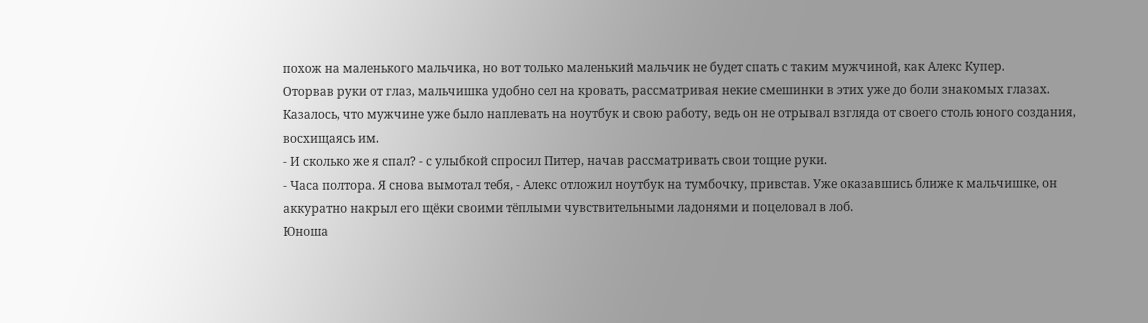похож на маленького мальчика, но вот только маленький мальчик не будет спать с таким мужчиной, как Алекс Купер.
Оторвав руки от глаз, мальчишка удобно сел на кровать, рассматривая некие смешинки в этих уже до боли знакомых глазах. Казалось, что мужчине уже было наплевать на ноутбук и свою работу, ведь он не отрывал взгляда от своего столь юного создания, восхищаясь им.
- И сколько же я спал? - с улыбкой спросил Питер, начав рассматривать свои тощие руки.
- Часа полтора. Я снова вымотал тебя, - Алекс отложил ноутбук на тумбочку, привстав. Уже оказавшись ближе к мальчишке, он аккуратно накрыл его щёки своими тёплыми чувствительными ладонями и поцеловал в лоб.
Юноша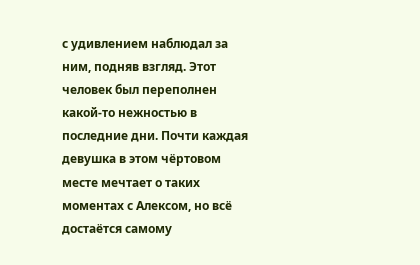с удивлением наблюдал за ним, подняв взгляд. Этот человек был переполнен какой-то нежностью в последние дни. Почти каждая девушка в этом чёртовом месте мечтает о таких моментах с Алексом, но всё достаётся самому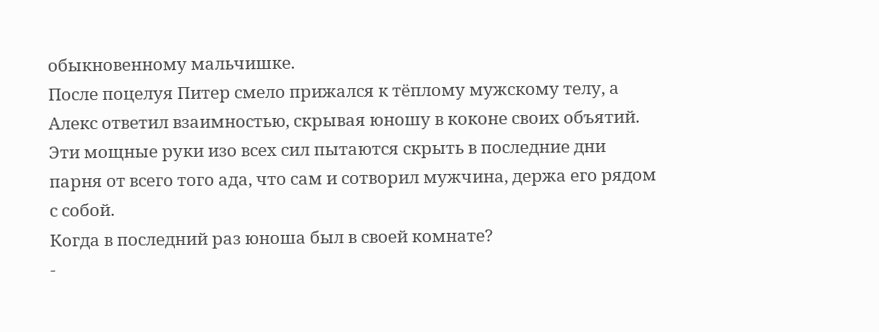обыкновенному мальчишке.
После поцелуя Питер смело прижался к тёплому мужскому телу, а Алекс ответил взаимностью, скрывая юношу в коконе своих объятий. Эти мощные руки изо всех сил пытаются скрыть в последние дни парня от всего того ада, что сам и сотворил мужчина, держа его рядом с собой.
Когда в последний раз юноша был в своей комнате?
-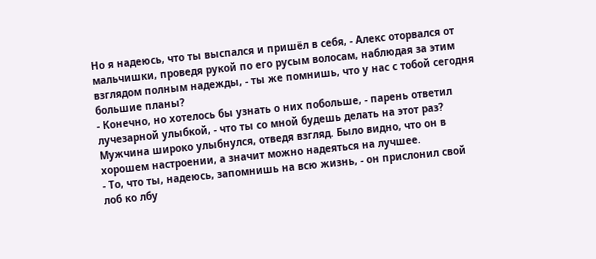Но я надеюсь, что ты выспался и пришёл в себя, - Алекс оторвался от мальчишки, проведя рукой по его русым волосам, наблюдая за этим взглядом полным надежды, - ты же помнишь, что у нас с тобой сегодня большие планы?
- Конечно, но хотелось бы узнать о них побольше, - парень ответил лучезарной улыбкой, - что ты со мной будешь делать на этот раз?
Мужчина широко улыбнулся, отведя взгляд. Было видно, что он в хорошем настроении, а значит можно надеяться на лучшее.
- То, что ты, надеюсь, запомнишь на всю жизнь, - он прислонил свой лоб ко лбу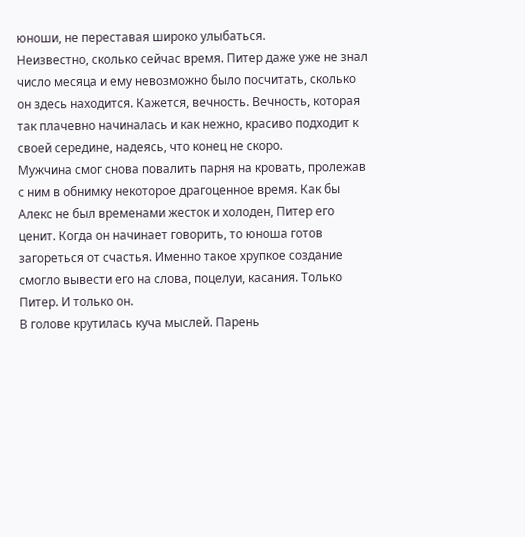юноши, не переставая широко улыбаться.
Неизвестно, сколько сейчас время. Питер даже уже не знал число месяца и ему невозможно было посчитать, сколько он здесь находится. Кажется, вечность. Вечность, которая так плачевно начиналась и как нежно, красиво подходит к своей середине, надеясь, что конец не скоро.
Мужчина смог снова повалить парня на кровать, пролежав с ним в обнимку некоторое драгоценное время. Как бы Алекс не был временами жесток и холоден, Питер его ценит. Когда он начинает говорить, то юноша готов загореться от счастья. Именно такое хрупкое создание смогло вывести его на слова, поцелуи, касания. Только Питер. И только он.
В голове крутилась куча мыслей. Парень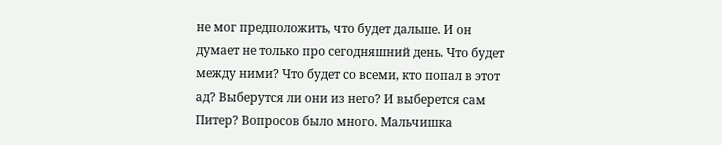не мог предположить, что будет дальше. И он думает не только про сегодняшний день. Что будет между ними? Что будет со всеми, кто попал в этот ад? Выберутся ли они из него? И выберется сам Питер? Вопросов было много. Мальчишка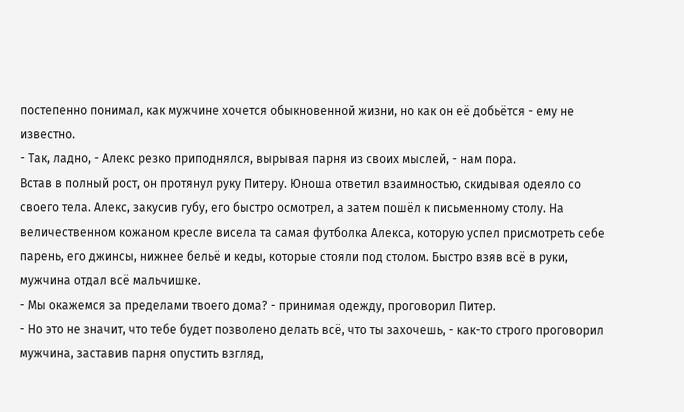постепенно понимал, как мужчине хочется обыкновенной жизни, но как он её добьётся - ему не известно.
- Так, ладно, - Алекс резко приподнялся, вырывая парня из своих мыслей, - нам пора.
Встав в полный рост, он протянул руку Питеру. Юноша ответил взаимностью, скидывая одеяло со своего тела. Алекс, закусив губу, его быстро осмотрел, а затем пошёл к письменному столу. На величественном кожаном кресле висела та самая футболка Алекса, которую успел присмотреть себе парень, его джинсы, нижнее бельё и кеды, которые стояли под столом. Быстро взяв всё в руки, мужчина отдал всё мальчишке.
- Мы окажемся за пределами твоего дома? - принимая одежду, проговорил Питер.
- Но это не значит, что тебе будет позволено делать всё, что ты захочешь, - как-то строго проговорил мужчина, заставив парня опустить взгляд,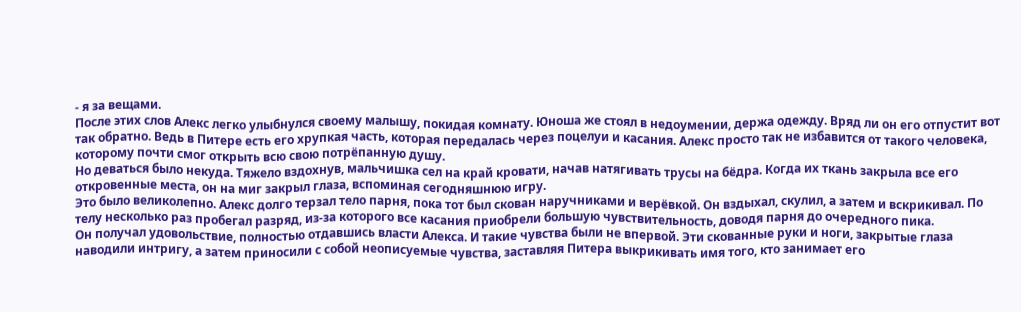- я за вещами.
После этих слов Алекс легко улыбнулся своему малышу, покидая комнату. Юноша же стоял в недоумении, держа одежду. Вряд ли он его отпустит вот так обратно. Ведь в Питере есть его хрупкая часть, которая передалась через поцелуи и касания. Алекс просто так не избавится от такого человека, которому почти смог открыть всю свою потрёпанную душу.
Но деваться было некуда. Тяжело вздохнув, мальчишка сел на край кровати, начав натягивать трусы на бёдра. Когда их ткань закрыла все его откровенные места, он на миг закрыл глаза, вспоминая сегодняшнюю игру.
Это было великолепно. Алекс долго терзал тело парня, пока тот был скован наручниками и верёвкой. Он вздыхал, скулил, а затем и вскрикивал. По телу несколько раз пробегал разряд, из-за которого все касания приобрели большую чувствительность, доводя парня до очередного пика.
Он получал удовольствие, полностью отдавшись власти Алекса. И такие чувства были не впервой. Эти скованные руки и ноги, закрытые глаза наводили интригу, а затем приносили с собой неописуемые чувства, заставляя Питера выкрикивать имя того, кто занимает его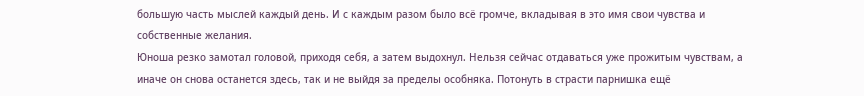большую часть мыслей каждый день. И с каждым разом было всё громче, вкладывая в это имя свои чувства и собственные желания.
Юноша резко замотал головой, приходя себя, а затем выдохнул. Нельзя сейчас отдаваться уже прожитым чувствам, а иначе он снова останется здесь, так и не выйдя за пределы особняка. Потонуть в страсти парнишка ещё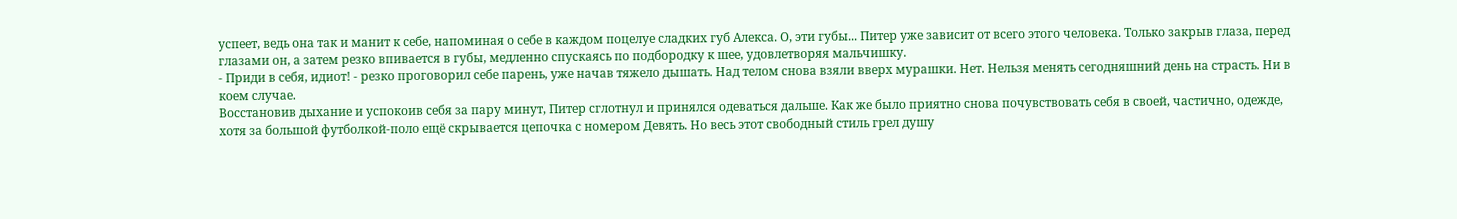успеет, ведь она так и манит к себе, напоминая о себе в каждом поцелуе сладких губ Алекса. О, эти губы... Питер уже зависит от всего этого человека. Только закрыв глаза, перед глазами он, а затем резко впивается в губы, медленно спускаясь по подбородку к шее, удовлетворяя мальчишку.
- Приди в себя, идиот! - резко проговорил себе парень, уже начав тяжело дышать. Над телом снова взяли вверх мурашки. Нет. Нельзя менять сегодняшний день на страсть. Ни в коем случае.
Восстановив дыхание и успокоив себя за пару минут, Питер сглотнул и принялся одеваться дальше. Как же было приятно снова почувствовать себя в своей, частично, одежде, хотя за большой футболкой-поло ещё скрывается цепочка с номером Девять. Но весь этот свободный стиль грел душу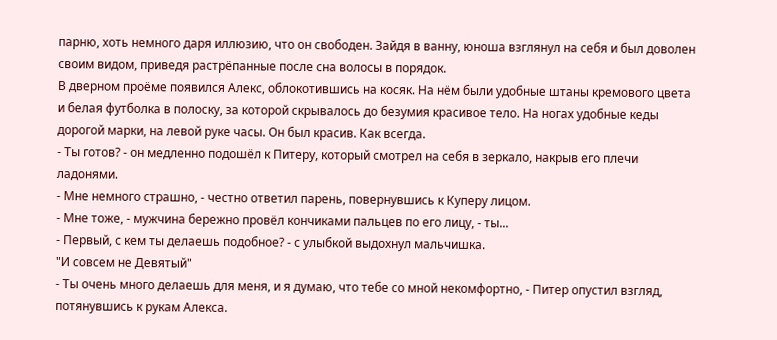парню, хоть немного даря иллюзию, что он свободен. Зайдя в ванну, юноша взглянул на себя и был доволен своим видом, приведя растрёпанные после сна волосы в порядок.
В дверном проёме появился Алекс, облокотившись на косяк. На нём были удобные штаны кремового цвета и белая футболка в полоску, за которой скрывалось до безумия красивое тело. На ногах удобные кеды дорогой марки, на левой руке часы. Он был красив. Как всегда.
- Ты готов? - он медленно подошёл к Питеру, который смотрел на себя в зеркало, накрыв его плечи ладонями.
- Мне немного страшно, - честно ответил парень, повернувшись к Куперу лицом.
- Мне тоже, - мужчина бережно провёл кончиками пальцев по его лицу, - ты...
- Первый, с кем ты делаешь подобное? - с улыбкой выдохнул мальчишка.
"И совсем не Девятый"
- Ты очень много делаешь для меня, и я думаю, что тебе со мной некомфортно, - Питер опустил взгляд, потянувшись к рукам Алекса.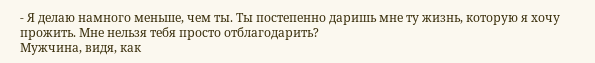- Я делаю намного меньше, чем ты. Ты постепенно даришь мне ту жизнь, которую я хочу прожить. Мне нельзя тебя просто отблагодарить?
Мужчина, видя, как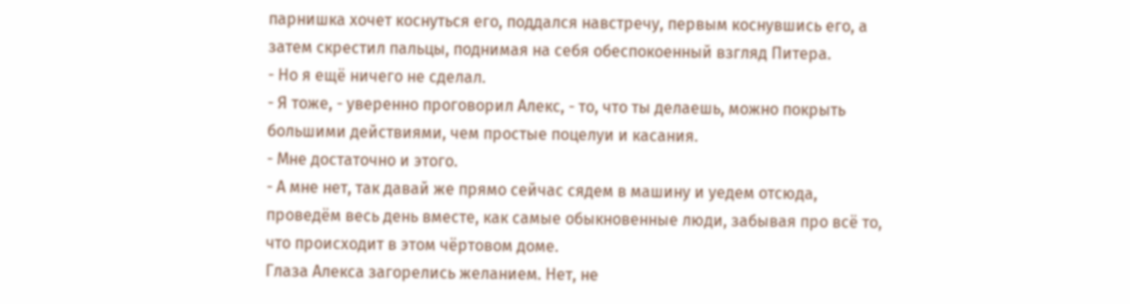парнишка хочет коснуться его, поддался навстречу, первым коснувшись его, а затем скрестил пальцы, поднимая на себя обеспокоенный взгляд Питера.
- Но я ещё ничего не сделал.
- Я тоже, - уверенно проговорил Алекс, - то, что ты делаешь, можно покрыть большими действиями, чем простые поцелуи и касания.
- Мне достаточно и этого.
- А мне нет, так давай же прямо сейчас сядем в машину и уедем отсюда, проведём весь день вместе, как самые обыкновенные люди, забывая про всё то, что происходит в этом чёртовом доме.
Глаза Алекса загорелись желанием. Нет, не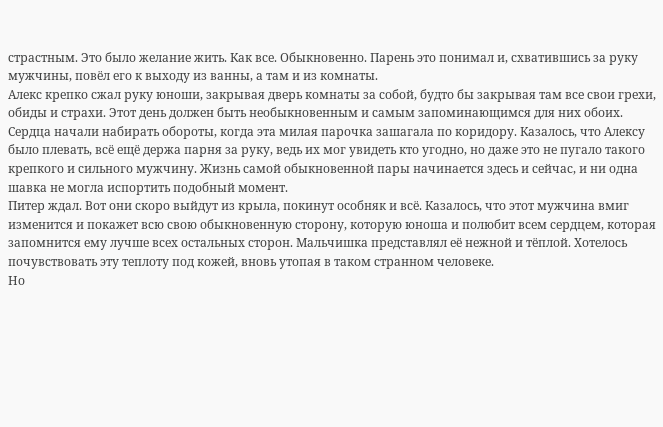страстным. Это было желание жить. Как все. Обыкновенно. Парень это понимал и, схватившись за руку мужчины, повёл его к выходу из ванны, а там и из комнаты.
Алекс крепко сжал руку юноши, закрывая дверь комнаты за собой, будто бы закрывая там все свои грехи, обиды и страхи. Этот день должен быть необыкновенным и самым запоминающимся для них обоих.
Сердца начали набирать обороты, когда эта милая парочка зашагала по коридору. Казалось, что Алексу было плевать, всё ещё держа парня за руку, ведь их мог увидеть кто угодно, но даже это не пугало такого крепкого и сильного мужчину. Жизнь самой обыкновенной пары начинается здесь и сейчас, и ни одна шавка не могла испортить подобный момент.
Питер ждал. Вот они скоро выйдут из крыла, покинут особняк и всё. Казалось, что этот мужчина вмиг изменится и покажет всю свою обыкновенную сторону, которую юноша и полюбит всем сердцем, которая запомнится ему лучше всех остальных сторон. Мальчишка представлял её нежной и тёплой. Хотелось почувствовать эту теплоту под кожей, вновь утопая в таком странном человеке.
Но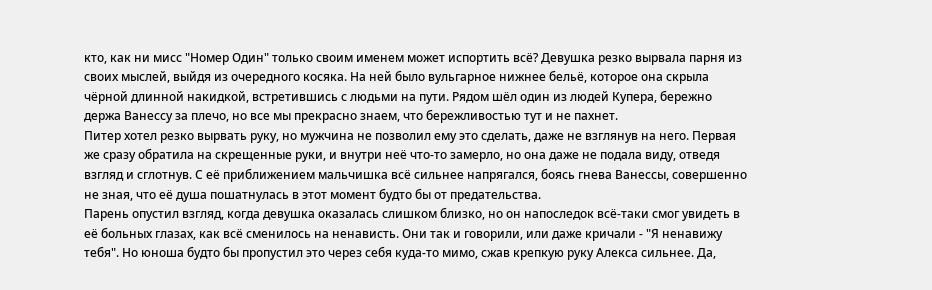кто, как ни мисс "Номер Один" только своим именем может испортить всё? Девушка резко вырвала парня из своих мыслей, выйдя из очередного косяка. На ней было вульгарное нижнее бельё, которое она скрыла чёрной длинной накидкой, встретившись с людьми на пути. Рядом шёл один из людей Купера, бережно держа Ванессу за плечо, но все мы прекрасно знаем, что бережливостью тут и не пахнет.
Питер хотел резко вырвать руку, но мужчина не позволил ему это сделать, даже не взглянув на него. Первая же сразу обратила на скрещенные руки, и внутри неё что-то замерло, но она даже не подала виду, отведя взгляд и сглотнув. С её приближением мальчишка всё сильнее напрягался, боясь гнева Ванессы, совершенно не зная, что её душа пошатнулась в этот момент будто бы от предательства.
Парень опустил взгляд, когда девушка оказалась слишком близко, но он напоследок всё-таки смог увидеть в её больных глазах, как всё сменилось на ненависть. Они так и говорили, или даже кричали - "Я ненавижу тебя". Но юноша будто бы пропустил это через себя куда-то мимо, сжав крепкую руку Алекса сильнее. Да,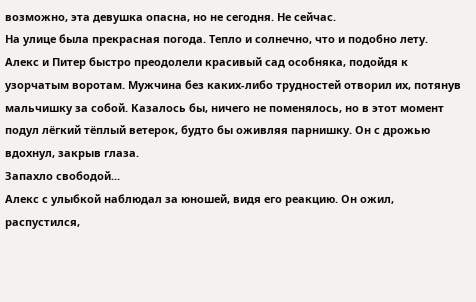возможно, эта девушка опасна, но не сегодня. Не сейчас.
На улице была прекрасная погода. Тепло и солнечно, что и подобно лету. Алекс и Питер быстро преодолели красивый сад особняка, подойдя к узорчатым воротам. Мужчина без каких-либо трудностей отворил их, потянув мальчишку за собой. Казалось бы, ничего не поменялось, но в этот момент подул лёгкий тёплый ветерок, будто бы оживляя парнишку. Он с дрожью вдохнул, закрыв глаза.
Запахло свободой...
Алекс с улыбкой наблюдал за юношей, видя его реакцию. Он ожил, распустился,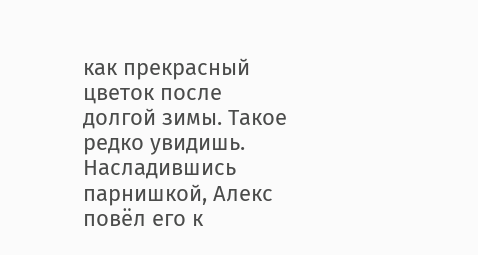как прекрасный цветок после долгой зимы. Такое редко увидишь.
Насладившись парнишкой, Алекс повёл его к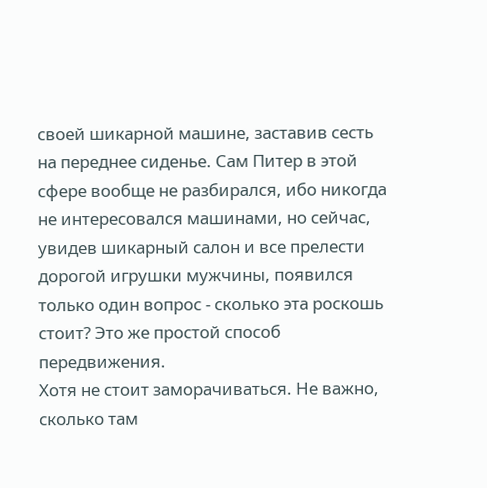своей шикарной машине, заставив сесть на переднее сиденье. Сам Питер в этой сфере вообще не разбирался, ибо никогда не интересовался машинами, но сейчас, увидев шикарный салон и все прелести дорогой игрушки мужчины, появился только один вопрос - сколько эта роскошь стоит? Это же простой способ передвижения.
Хотя не стоит заморачиваться. Не важно, сколько там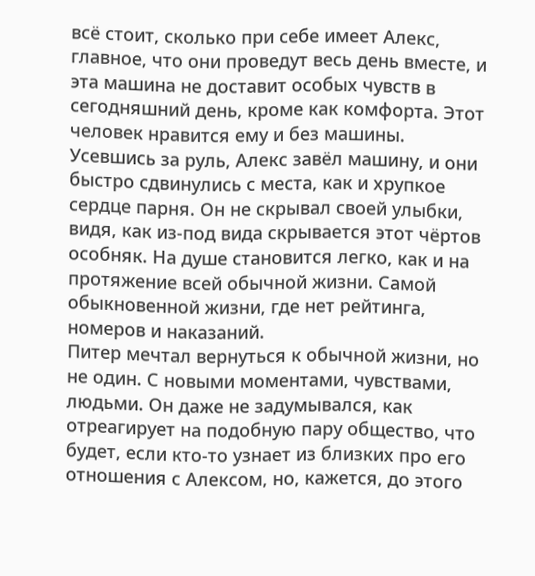всё стоит, сколько при себе имеет Алекс, главное, что они проведут весь день вместе, и эта машина не доставит особых чувств в сегодняшний день, кроме как комфорта. Этот человек нравится ему и без машины.
Усевшись за руль, Алекс завёл машину, и они быстро сдвинулись с места, как и хрупкое сердце парня. Он не скрывал своей улыбки, видя, как из-под вида скрывается этот чёртов особняк. На душе становится легко, как и на протяжение всей обычной жизни. Самой обыкновенной жизни, где нет рейтинга, номеров и наказаний.
Питер мечтал вернуться к обычной жизни, но не один. С новыми моментами, чувствами, людьми. Он даже не задумывался, как отреагирует на подобную пару общество, что будет, если кто-то узнает из близких про его отношения с Алексом, но, кажется, до этого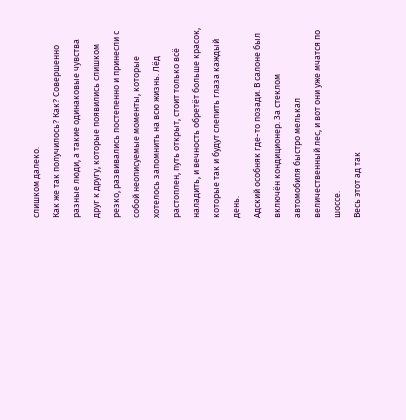слишком далеко.
Как же так получилось? Как? Совершенно разные люди, а такие одинаковые чувства друг к другу, которые появились слишком резко, развивались постепенно и принесли с собой неописуемые моменты, которые хотелось запомнить на всю жизнь. Лёд растоплен, путь открыт, стоит только всё наладить, и вечность обретёт больше красок, которые так и будут слепить глаза каждый день.
Адский особняк где-то позади. В салоне был включён кондиционер. За стеклом автомобиля быстро мелькал величественный лес, и вот они уже мчатся по шоссе.
Весь этот ад так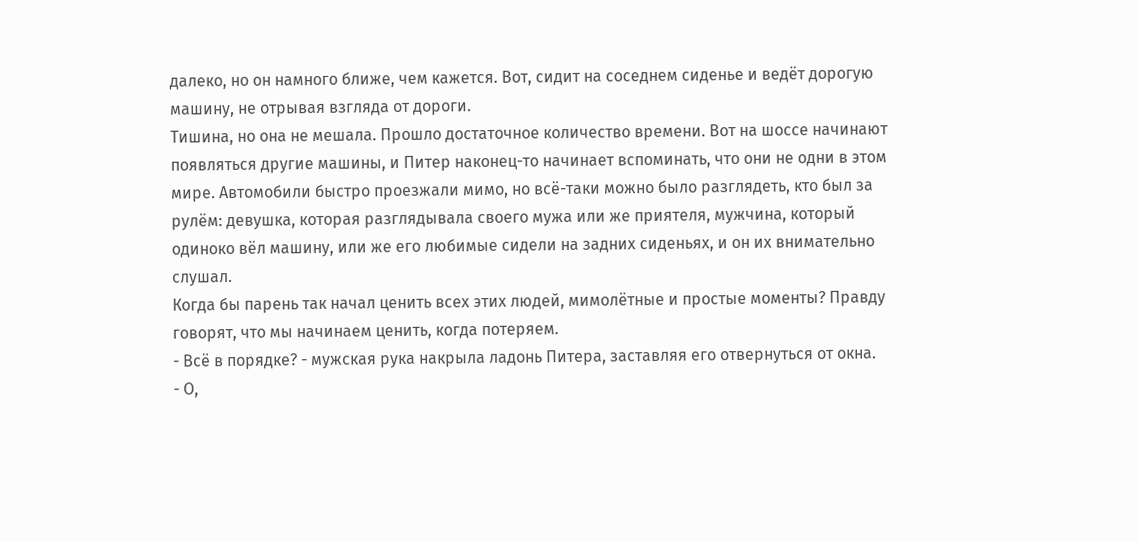далеко, но он намного ближе, чем кажется. Вот, сидит на соседнем сиденье и ведёт дорогую машину, не отрывая взгляда от дороги.
Тишина, но она не мешала. Прошло достаточное количество времени. Вот на шоссе начинают появляться другие машины, и Питер наконец-то начинает вспоминать, что они не одни в этом мире. Автомобили быстро проезжали мимо, но всё-таки можно было разглядеть, кто был за рулём: девушка, которая разглядывала своего мужа или же приятеля, мужчина, который одиноко вёл машину, или же его любимые сидели на задних сиденьях, и он их внимательно слушал.
Когда бы парень так начал ценить всех этих людей, мимолётные и простые моменты? Правду говорят, что мы начинаем ценить, когда потеряем.
- Всё в порядке? - мужская рука накрыла ладонь Питера, заставляя его отвернуться от окна.
- О,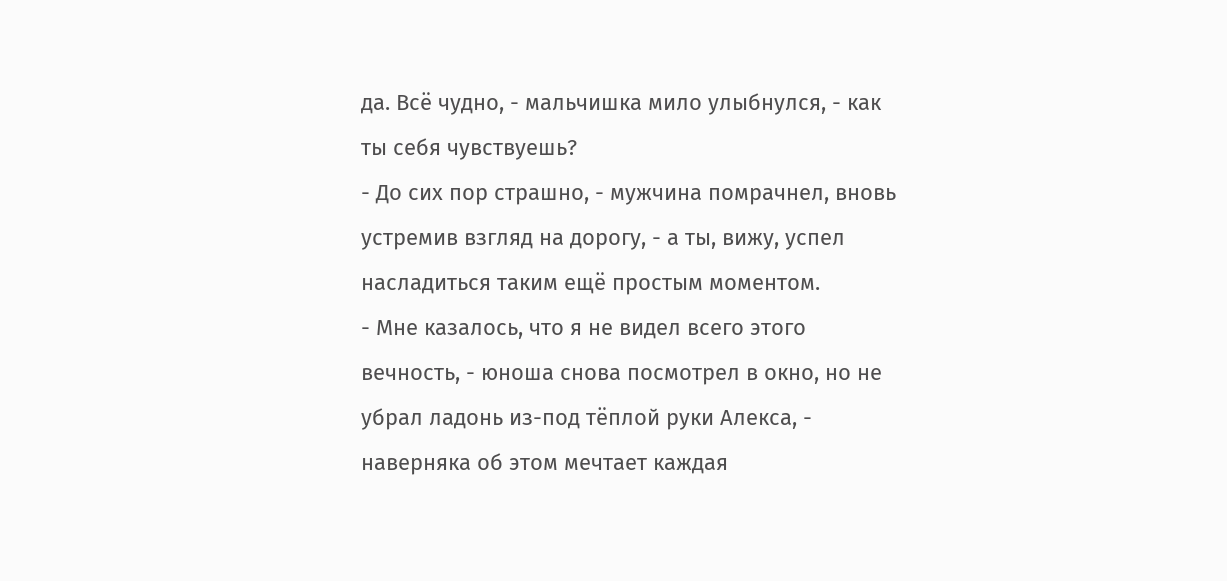да. Всё чудно, - мальчишка мило улыбнулся, - как ты себя чувствуешь?
- До сих пор страшно, - мужчина помрачнел, вновь устремив взгляд на дорогу, - а ты, вижу, успел насладиться таким ещё простым моментом.
- Мне казалось, что я не видел всего этого вечность, - юноша снова посмотрел в окно, но не убрал ладонь из-под тёплой руки Алекса, - наверняка об этом мечтает каждая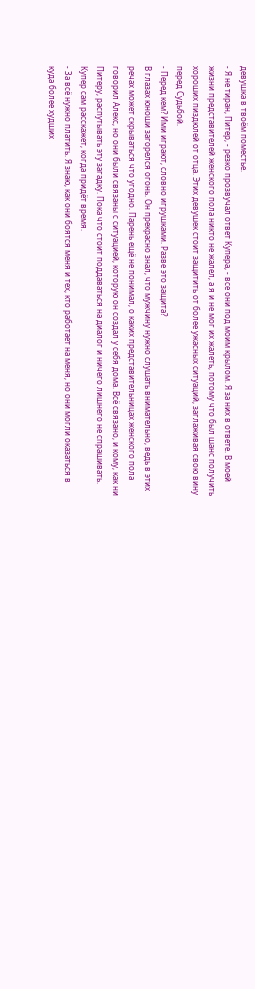девушка в твоём поместье.
- Я не тиран, Питер, - резко прозвучал ответ Купера, - все они под моим крылом. Я за них в ответе. В моей жизни представителей женского пола никто не жалел, а я и не мог их жалеть, потому что был шанс получить хороших пиздюлей от отца. Этих девушек стоит защитить от более ужасных ситуаций, заглаживая свою вину перед Судьбой.
- Перед кем? Ими играют, словно игрушками. Разве это защита?
В глазах юноши загорелся огонь. Он прекрасно знал, что мужчину нужно слушать внимательно, ведь в этих речах может скрываться что угодно. Парень ещё не понимал, о каких представительницах женского пола говорил Алекс, но они были связаны с ситуацией, которую он создал у себя дома. Всё связано, и кому, как ни Питеру, распутывать эту загадку. Пока что стоит поддаваться на диалог и ничего лишнего не спрашивать. Купер сам расскажет, когда придёт время.
- За всё нужно платить. Я знаю, как они боятся меня и тех, кто работает на меня, но они могли оказаться в куда более худших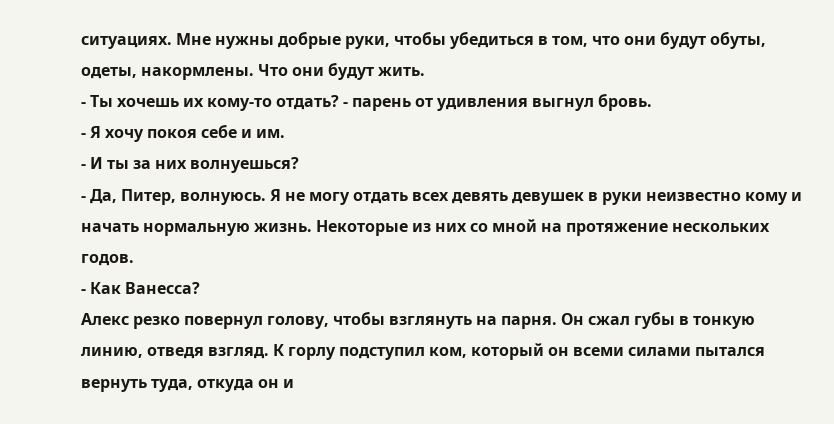ситуациях. Мне нужны добрые руки, чтобы убедиться в том, что они будут обуты, одеты, накормлены. Что они будут жить.
- Ты хочешь их кому-то отдать? - парень от удивления выгнул бровь.
- Я хочу покоя себе и им.
- И ты за них волнуешься?
- Да, Питер, волнуюсь. Я не могу отдать всех девять девушек в руки неизвестно кому и начать нормальную жизнь. Некоторые из них со мной на протяжение нескольких годов.
- Как Ванесса?
Алекс резко повернул голову, чтобы взглянуть на парня. Он сжал губы в тонкую линию, отведя взгляд. К горлу подступил ком, который он всеми силами пытался вернуть туда, откуда он и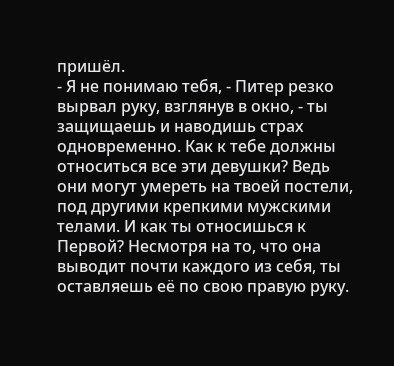пришёл.
- Я не понимаю тебя, - Питер резко вырвал руку, взглянув в окно, - ты защищаешь и наводишь страх одновременно. Как к тебе должны относиться все эти девушки? Ведь они могут умереть на твоей постели, под другими крепкими мужскими телами. И как ты относишься к Первой? Несмотря на то, что она выводит почти каждого из себя, ты оставляешь её по свою правую руку.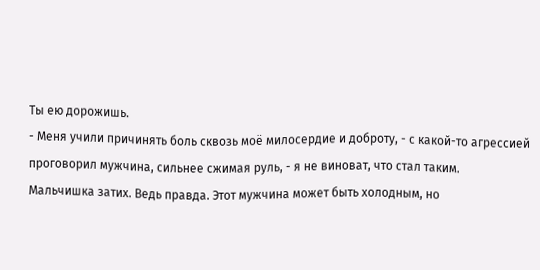Ты ею дорожишь.
- Меня учили причинять боль сквозь моё милосердие и доброту, - с какой-то агрессией проговорил мужчина, сильнее сжимая руль, - я не виноват, что стал таким.
Мальчишка затих. Ведь правда. Этот мужчина может быть холодным, но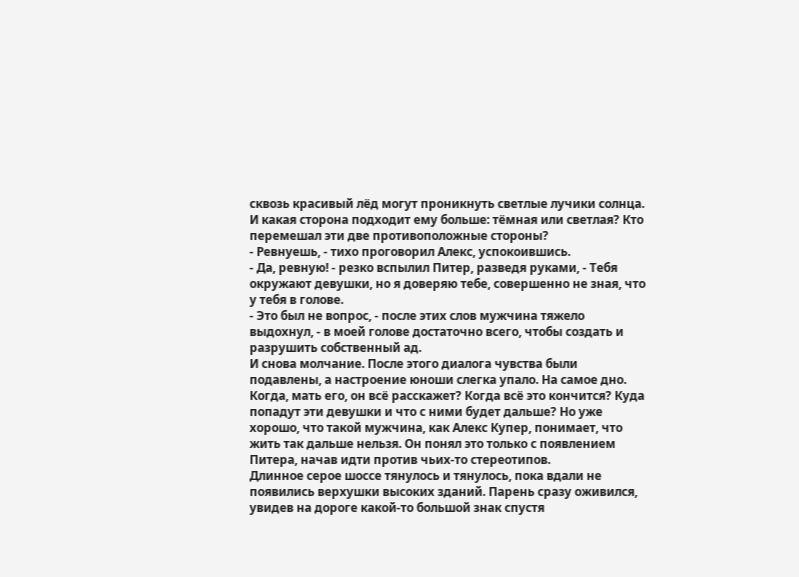сквозь красивый лёд могут проникнуть светлые лучики солнца. И какая сторона подходит ему больше: тёмная или светлая? Кто перемешал эти две противоположные стороны?
- Ревнуешь, - тихо проговорил Алекс, успокоившись.
- Да, ревную! - резко вспылил Питер, разведя руками, - Тебя окружают девушки, но я доверяю тебе, совершенно не зная, что у тебя в голове.
- Это был не вопрос, - после этих слов мужчина тяжело выдохнул, - в моей голове достаточно всего, чтобы создать и разрушить собственный ад.
И снова молчание. После этого диалога чувства были подавлены, а настроение юноши слегка упало. На самое дно. Когда, мать его, он всё расскажет? Когда всё это кончится? Куда попадут эти девушки и что с ними будет дальше? Но уже хорошо, что такой мужчина, как Алекс Купер, понимает, что жить так дальше нельзя. Он понял это только с появлением Питера, начав идти против чьих-то стереотипов.
Длинное серое шоссе тянулось и тянулось, пока вдали не появились верхушки высоких зданий. Парень сразу оживился, увидев на дороге какой-то большой знак спустя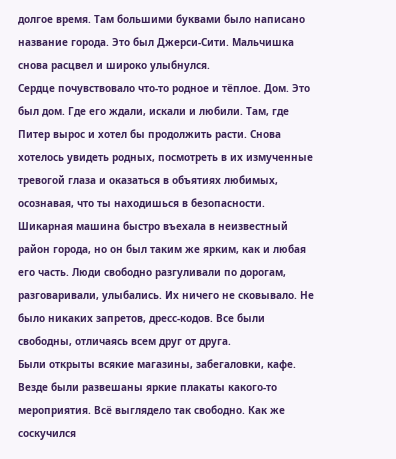долгое время. Там большими буквами было написано название города. Это был Джерси-Сити. Мальчишка снова расцвел и широко улыбнулся.
Сердце почувствовало что-то родное и тёплое. Дом. Это был дом. Где его ждали, искали и любили. Там, где Питер вырос и хотел бы продолжить расти. Снова хотелось увидеть родных, посмотреть в их измученные тревогой глаза и оказаться в объятиях любимых, осознавая, что ты находишься в безопасности.
Шикарная машина быстро въехала в неизвестный район города, но он был таким же ярким, как и любая его часть. Люди свободно разгуливали по дорогам, разговаривали, улыбались. Их ничего не сковывало. Не было никаких запретов, дресс-кодов. Все были свободны, отличаясь всем друг от друга.
Были открыты всякие магазины, забегаловки, кафе. Везде были развешаны яркие плакаты какого-то мероприятия. Всё выглядело так свободно. Как же соскучился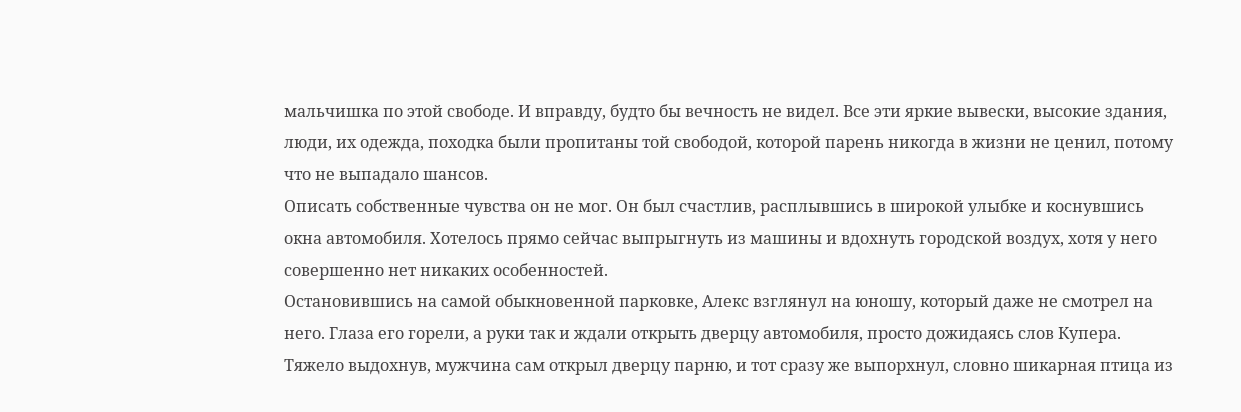мальчишка по этой свободе. И вправду, будто бы вечность не видел. Все эти яркие вывески, высокие здания, люди, их одежда, походка были пропитаны той свободой, которой парень никогда в жизни не ценил, потому что не выпадало шансов.
Описать собственные чувства он не мог. Он был счастлив, расплывшись в широкой улыбке и коснувшись окна автомобиля. Хотелось прямо сейчас выпрыгнуть из машины и вдохнуть городской воздух, хотя у него совершенно нет никаких особенностей.
Остановившись на самой обыкновенной парковке, Алекс взглянул на юношу, который даже не смотрел на него. Глаза его горели, а руки так и ждали открыть дверцу автомобиля, просто дожидаясь слов Купера. Тяжело выдохнув, мужчина сам открыл дверцу парню, и тот сразу же выпорхнул, словно шикарная птица из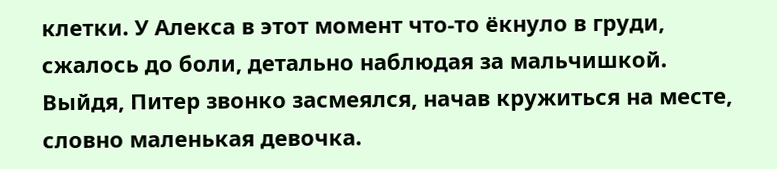клетки. У Алекса в этот момент что-то ёкнуло в груди, сжалось до боли, детально наблюдая за мальчишкой.
Выйдя, Питер звонко засмеялся, начав кружиться на месте, словно маленькая девочка.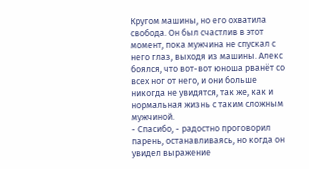Кругом машины, но его охватила свобода. Он был счастлив в этот момент, пока мужчина не спускал с него глаз, выходя из машины. Алекс боялся, что вот-вот юноша рванёт со всех ног от него, и они больше никогда не увидятся, так же, как и нормальная жизнь с таким сложным мужчиной.
- Спасибо, - радостно проговорил парень, останавливаясь, но когда он увидел выражение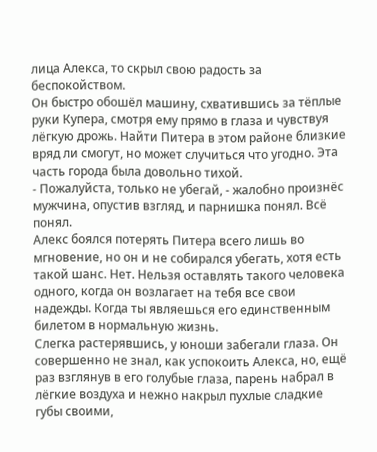лица Алекса, то скрыл свою радость за беспокойством.
Он быстро обошёл машину, схватившись за тёплые руки Купера, смотря ему прямо в глаза и чувствуя лёгкую дрожь. Найти Питера в этом районе близкие вряд ли смогут, но может случиться что угодно. Эта часть города была довольно тихой.
- Пожалуйста, только не убегай, - жалобно произнёс мужчина, опустив взгляд, и парнишка понял. Всё понял.
Алекс боялся потерять Питера всего лишь во мгновение, но он и не собирался убегать, хотя есть такой шанс. Нет. Нельзя оставлять такого человека одного, когда он возлагает на тебя все свои надежды. Когда ты являешься его единственным билетом в нормальную жизнь.
Слегка растерявшись, у юноши забегали глаза. Он совершенно не знал, как успокоить Алекса, но, ещё раз взглянув в его голубые глаза, парень набрал в лёгкие воздуха и нежно накрыл пухлые сладкие губы своими,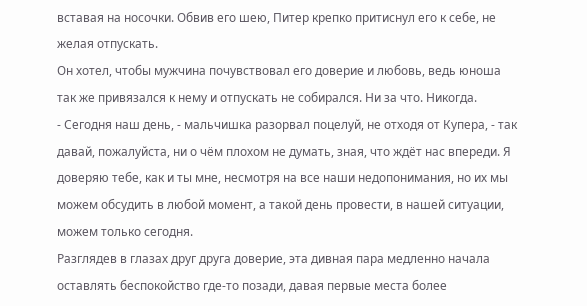вставая на носочки. Обвив его шею, Питер крепко притиснул его к себе, не желая отпускать.
Он хотел, чтобы мужчина почувствовал его доверие и любовь, ведь юноша так же привязался к нему и отпускать не собирался. Ни за что. Никогда.
- Сегодня наш день, - мальчишка разорвал поцелуй, не отходя от Купера, - так давай, пожалуйста, ни о чём плохом не думать, зная, что ждёт нас впереди. Я доверяю тебе, как и ты мне, несмотря на все наши недопонимания, но их мы можем обсудить в любой момент, а такой день провести, в нашей ситуации, можем только сегодня.
Разглядев в глазах друг друга доверие, эта дивная пара медленно начала оставлять беспокойство где-то позади, давая первые места более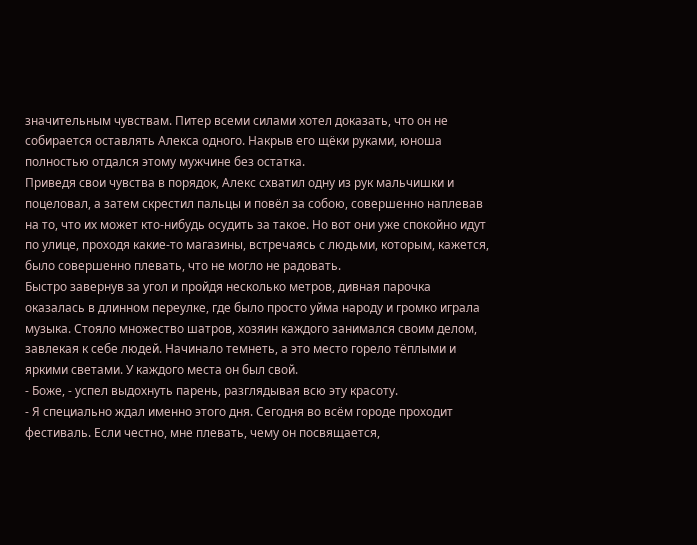значительным чувствам. Питер всеми силами хотел доказать, что он не собирается оставлять Алекса одного. Накрыв его щёки руками, юноша полностью отдался этому мужчине без остатка.
Приведя свои чувства в порядок, Алекс схватил одну из рук мальчишки и поцеловал, а затем скрестил пальцы и повёл за собою, совершенно наплевав на то, что их может кто-нибудь осудить за такое. Но вот они уже спокойно идут по улице, проходя какие-то магазины, встречаясь с людьми, которым, кажется, было совершенно плевать, что не могло не радовать.
Быстро завернув за угол и пройдя несколько метров, дивная парочка оказалась в длинном переулке, где было просто уйма народу и громко играла музыка. Стояло множество шатров, хозяин каждого занимался своим делом, завлекая к себе людей. Начинало темнеть, а это место горело тёплыми и яркими светами. У каждого места он был свой.
- Боже, - успел выдохнуть парень, разглядывая всю эту красоту.
- Я специально ждал именно этого дня. Сегодня во всём городе проходит фестиваль. Если честно, мне плевать, чему он посвящается,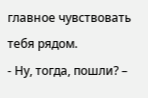главное чувствовать тебя рядом.
- Ну, тогда, пошли? –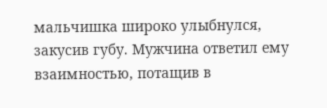мальчишка широко улыбнулся, закусив губу. Мужчина ответил ему взаимностью, потащив в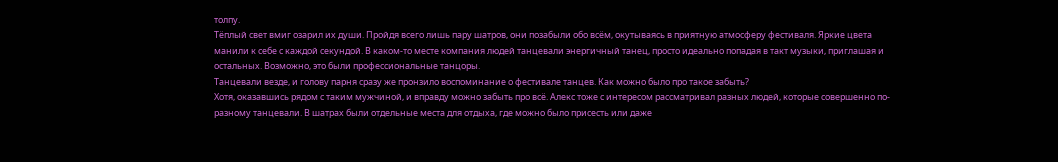толпу.
Тёплый свет вмиг озарил их души. Пройдя всего лишь пару шатров, они позабыли обо всём, окутываясь в приятную атмосферу фестиваля. Яркие цвета манили к себе с каждой секундой. В каком-то месте компания людей танцевали энергичный танец, просто идеально попадая в такт музыки, приглашая и остальных. Возможно, это были профессиональные танцоры.
Танцевали везде, и голову парня сразу же пронзило воспоминание о фестивале танцев. Как можно было про такое забыть?
Хотя, оказавшись рядом с таким мужчиной, и вправду можно забыть про всё. Алекс тоже с интересом рассматривал разных людей, которые совершенно по-разному танцевали. В шатрах были отдельные места для отдыха, где можно было присесть или даже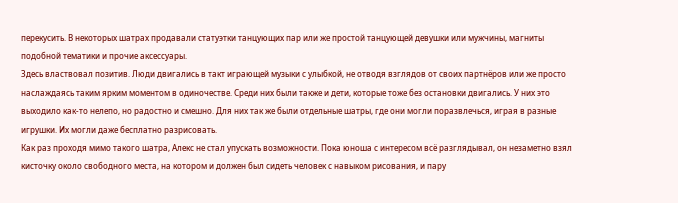перекусить. В некоторых шатрах продавали статуэтки танцующих пар или же простой танцующей девушки или мужчины, магниты подобной тематики и прочие аксессуары.
Здесь властвовал позитив. Люди двигались в такт играющей музыки с улыбкой, не отводя взглядов от своих партнёров или же просто наслаждаясь таким ярким моментом в одиночестве. Среди них были также и дети, которые тоже без остановки двигались. У них это выходило как-то нелепо, но радостно и смешно. Для них так же были отдельные шатры, где они могли поразвлечься, играя в разные игрушки. Их могли даже бесплатно разрисовать.
Как раз проходя мимо такого шатра, Алекс не стал упускать возможности. Пока юноша с интересом всё разглядывал, он незаметно взял кисточку около свободного места, на котором и должен был сидеть человек с навыком рисования, и пару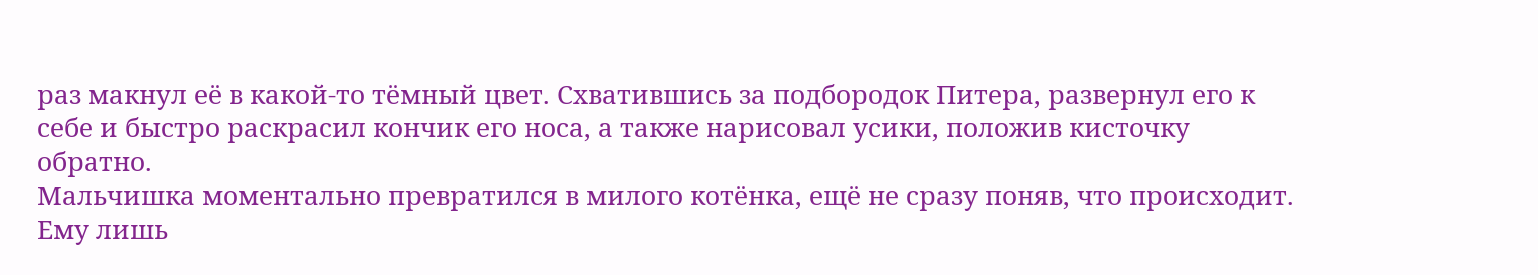раз макнул её в какой-то тёмный цвет. Схватившись за подбородок Питера, развернул его к себе и быстро раскрасил кончик его носа, а также нарисовал усики, положив кисточку обратно.
Мальчишка моментально превратился в милого котёнка, ещё не сразу поняв, что происходит. Ему лишь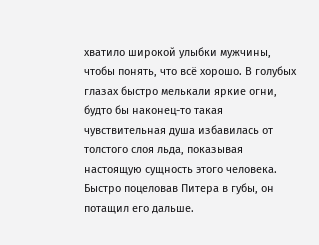хватило широкой улыбки мужчины, чтобы понять, что всё хорошо. В голубых глазах быстро мелькали яркие огни, будто бы наконец-то такая чувствительная душа избавилась от толстого слоя льда, показывая настоящую сущность этого человека. Быстро поцеловав Питера в губы, он потащил его дальше.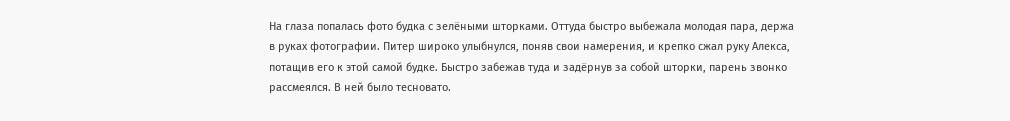На глаза попалась фото будка с зелёными шторками. Оттуда быстро выбежала молодая пара, держа в руках фотографии. Питер широко улыбнулся, поняв свои намерения, и крепко сжал руку Алекса, потащив его к этой самой будке. Быстро забежав туда и задёрнув за собой шторки, парень звонко рассмеялся. В ней было тесновато.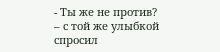- Ты же не против? – с той же улыбкой спросил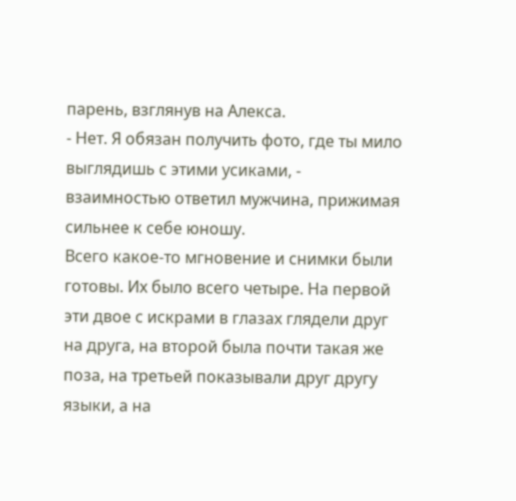парень, взглянув на Алекса.
- Нет. Я обязан получить фото, где ты мило выглядишь с этими усиками, - взаимностью ответил мужчина, прижимая сильнее к себе юношу.
Всего какое-то мгновение и снимки были готовы. Их было всего четыре. На первой эти двое с искрами в глазах глядели друг на друга, на второй была почти такая же поза, на третьей показывали друг другу языки, а на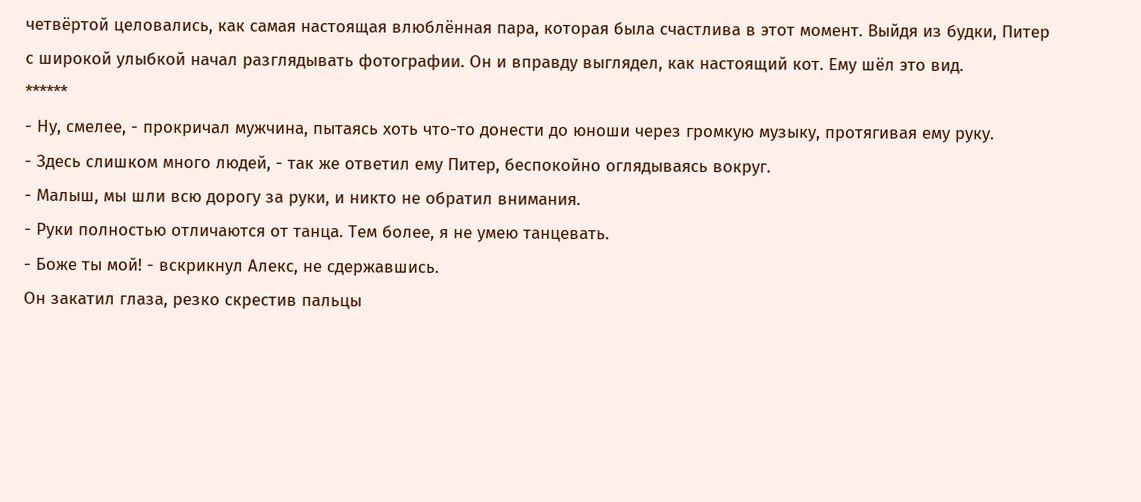четвёртой целовались, как самая настоящая влюблённая пара, которая была счастлива в этот момент. Выйдя из будки, Питер с широкой улыбкой начал разглядывать фотографии. Он и вправду выглядел, как настоящий кот. Ему шёл это вид.
******
- Ну, смелее, - прокричал мужчина, пытаясь хоть что-то донести до юноши через громкую музыку, протягивая ему руку.
- Здесь слишком много людей, - так же ответил ему Питер, беспокойно оглядываясь вокруг.
- Малыш, мы шли всю дорогу за руки, и никто не обратил внимания.
- Руки полностью отличаются от танца. Тем более, я не умею танцевать.
- Боже ты мой! - вскрикнул Алекс, не сдержавшись.
Он закатил глаза, резко скрестив пальцы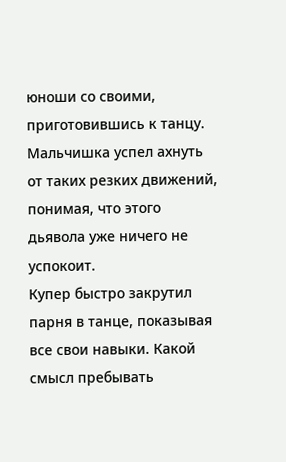юноши со своими, приготовившись к танцу. Мальчишка успел ахнуть от таких резких движений, понимая, что этого дьявола уже ничего не успокоит.
Купер быстро закрутил парня в танце, показывая все свои навыки. Какой смысл пребывать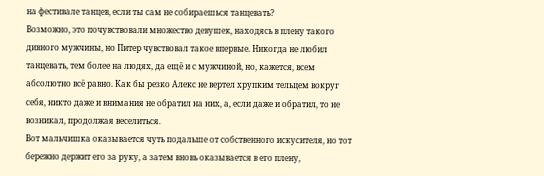на фестивале танцев, если ты сам не собираешься танцевать?
Возможно, это почувствовали множество девушек, находясь в плену такого дивного мужчины, но Питер чувствовал такое впервые. Никогда не любил танцевать, тем более на людях, да ещё и с мужчиной, но, кажется, всем абсолютно всё равно. Как бы резко Алекс не вертел хрупким тельцем вокруг себя, никто даже и внимания не обратил на них, а, если даже и обратил, то не возникал, продолжая веселиться.
Вот мальчишка оказывается чуть подальше от собственного искусителя, но тот бережно держит его за руку, а затем вновь оказывается в его плену,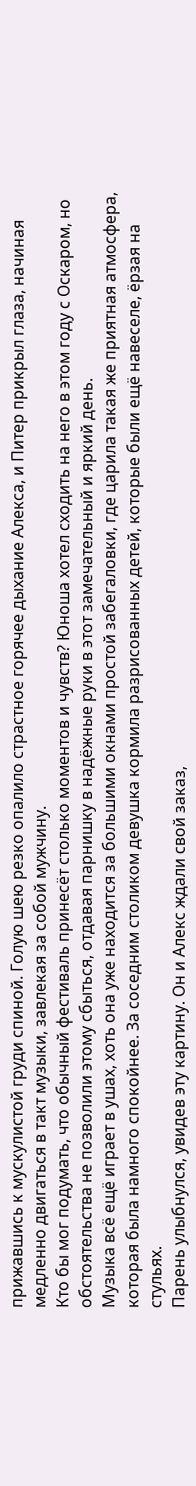прижавшись к мускулистой груди спиной. Голую шею резко опалило страстное горячее дыхание Алекса, и Питер прикрыл глаза, начиная медленно двигаться в такт музыки, завлекая за собой мужчину.
Кто бы мог подумать, что обычный фестиваль принесёт столько моментов и чувств? Юноша хотел сходить на него в этом году с Оскаром, но обстоятельства не позволили этому сбыться, отдавая парнишку в надёжные руки в этот замечательный и яркий день.
Музыка всё ещё играет в ушах, хоть она уже находится за большими окнами простой забегаловки, где царила такая же приятная атмосфера, которая была намного спокойнее. За соседним столиком девушка кормила разрисованных детей, которые были ещё навеселе, ёрзая на стульях.
Парень улыбнулся, увидев эту картину. Он и Алекс ждали свой заказ,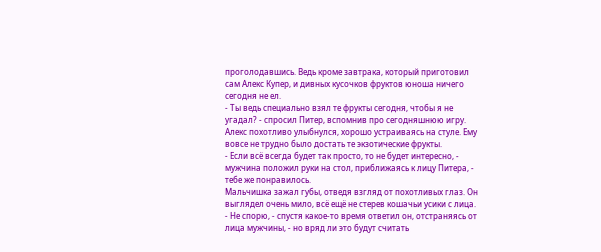проголодавшись. Ведь кроме завтрака, который приготовил сам Алекс Купер, и дивных кусочков фруктов юноша ничего сегодня не ел.
- Ты ведь специально взял те фрукты сегодня, чтобы я не угадал? - спросил Питер, вспомнив про сегодняшнюю игру.
Алекс похотливо улыбнулся, хорошо устраиваясь на стуле. Ему вовсе не трудно было достать те экзотические фрукты.
- Если всё всегда будет так просто, то не будет интересно, - мужчина положил руки на стол, приближаясь к лицу Питера, - тебе же понравилось.
Мальчишка зажал губы, отведя взгляд от похотливых глаз. Он выглядел очень мило, всё ещё не стерев кошачьи усики с лица.
- Не спорю, - спустя какое-то время ответил он, отстраняясь от лица мужчины, - но вряд ли это будут считать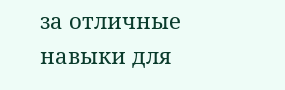за отличные навыки для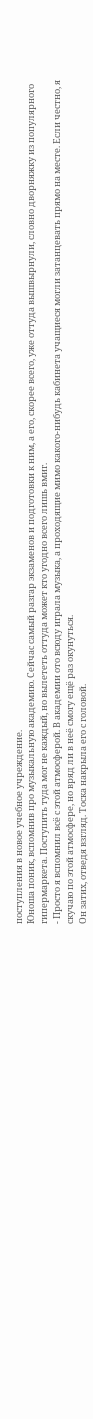поступления в новое учебное учреждение.
Юноша поник, вспомнив про музыкальную академию. Сейчас самый разгар экзаменов и подготовки к ним, а его, скорее всего, уже оттуда вышвырнули, словно дворняжку из популярного гипермаркета. Поступить туда мог не каждый, но вылететь оттуда может кто угодно всего лишь вмиг.
- Просто я вспомнил всё с этой атмосферой. В академии ото всюду играла музыка, а проходящие мимо какого-нибудь кабинета учащиеся могли затанцевать прямо на месте. Если честно, я скучаю по этой атмосфере, но вряд ли в неё смогу ещё раз окунуться.
Он затих, отведя взгляд. Тоска накрыла его с головой.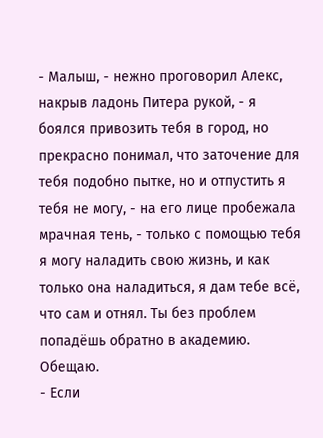- Малыш, - нежно проговорил Алекс, накрыв ладонь Питера рукой, - я боялся привозить тебя в город, но прекрасно понимал, что заточение для тебя подобно пытке, но и отпустить я тебя не могу, - на его лице пробежала мрачная тень, - только с помощью тебя я могу наладить свою жизнь, и как только она наладиться, я дам тебе всё, что сам и отнял. Ты без проблем попадёшь обратно в академию. Обещаю.
- Если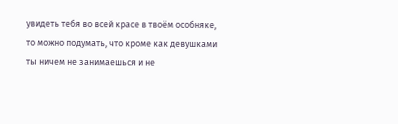увидеть тебя во всей красе в твоём особняке, то можно подумать, что кроме как девушками ты ничем не занимаешься и не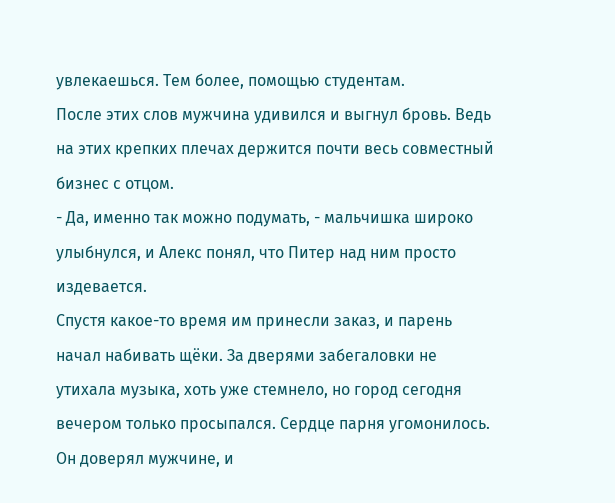увлекаешься. Тем более, помощью студентам.
После этих слов мужчина удивился и выгнул бровь. Ведь на этих крепких плечах держится почти весь совместный бизнес с отцом.
- Да, именно так можно подумать, - мальчишка широко улыбнулся, и Алекс понял, что Питер над ним просто издевается.
Спустя какое-то время им принесли заказ, и парень начал набивать щёки. За дверями забегаловки не утихала музыка, хоть уже стемнело, но город сегодня вечером только просыпался. Сердце парня угомонилось. Он доверял мужчине, и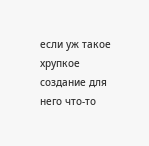если уж такое хрупкое создание для него что-то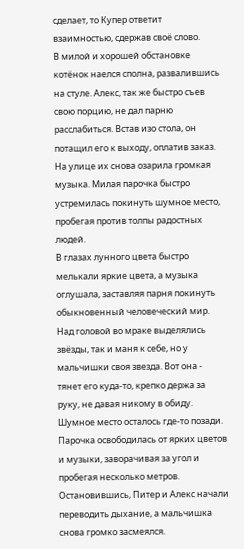сделает, то Купер ответит взаимностью, сдержав своё слово.
В милой и хорошей обстановке котёнок наелся сполна, развалившись на стуле. Алекс, так же быстро съев свою порцию, не дал парню расслабиться. Встав изо стола, он потащил его к выходу, оплатив заказ. На улице их снова озарила громкая музыка. Милая парочка быстро устремилась покинуть шумное место, пробегая против толпы радостных людей.
В глазах лунного цвета быстро мелькали яркие цвета, а музыка оглушала, заставляя парня покинуть обыкновенный человеческий мир. Над головой во мраке выделялись звёзды, так и маня к себе, но у мальчишки своя звезда. Вот она - тянет его куда-то, крепко держа за руку, не давая никому в обиду.
Шумное место осталось где-то позади. Парочка освободилась от ярких цветов и музыки, заворачивая за угол и пробегая несколько метров. Остановившись, Питер и Алекс начали переводить дыхание, а мальчишка снова громко засмеялся.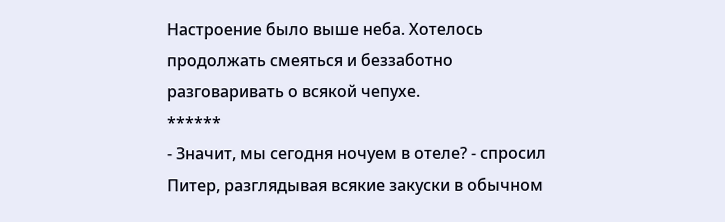Настроение было выше неба. Хотелось продолжать смеяться и беззаботно разговаривать о всякой чепухе.
******
- Значит, мы сегодня ночуем в отеле? - спросил Питер, разглядывая всякие закуски в обычном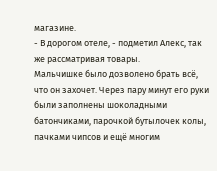магазине.
- В дорогом отеле, - подметил Алекс, так же рассматривая товары.
Мальчишке было дозволено брать всё, что он захочет. Через пару минут его руки были заполнены шоколадными батончиками, парочкой бутылочек колы, пачками чипсов и ещё многим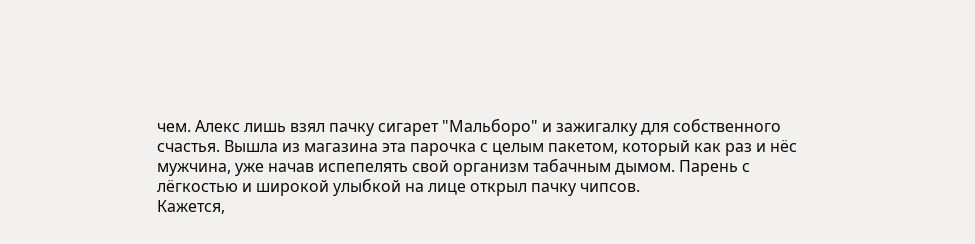чем. Алекс лишь взял пачку сигарет "Мальборо" и зажигалку для собственного счастья. Вышла из магазина эта парочка с целым пакетом, который как раз и нёс мужчина, уже начав испепелять свой организм табачным дымом. Парень с лёгкостью и широкой улыбкой на лице открыл пачку чипсов.
Кажется,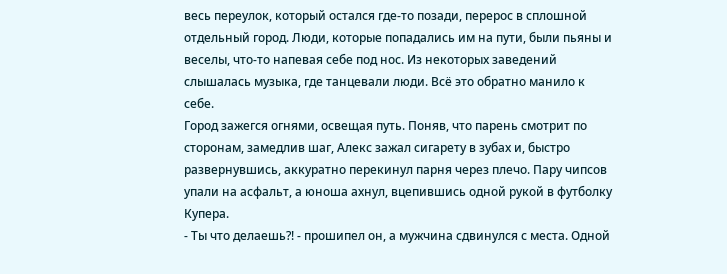весь переулок, который остался где-то позади, перерос в сплошной отдельный город. Люди, которые попадались им на пути, были пьяны и веселы, что-то напевая себе под нос. Из некоторых заведений слышалась музыка, где танцевали люди. Всё это обратно манило к себе.
Город зажегся огнями, освещая путь. Поняв, что парень смотрит по сторонам, замедлив шаг, Алекс зажал сигарету в зубах и, быстро развернувшись, аккуратно перекинул парня через плечо. Пару чипсов упали на асфальт, а юноша ахнул, вцепившись одной рукой в футболку Купера.
- Ты что делаешь?! - прошипел он, а мужчина сдвинулся с места. Одной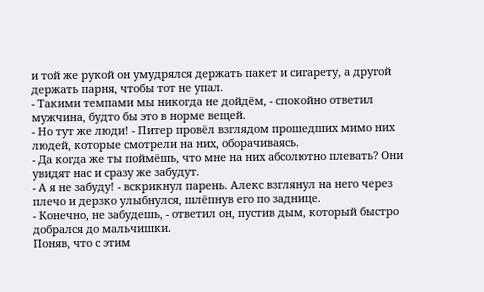и той же рукой он умудрялся держать пакет и сигарету, а другой держать парня, чтобы тот не упал.
- Такими темпами мы никогда не дойдём, - спокойно ответил мужчина, будто бы это в норме вещей.
- Но тут же люди! - Питер провёл взглядом прошедших мимо них людей, которые смотрели на них, оборачиваясь.
- Да когда же ты поймёшь, что мне на них абсолютно плевать? Они увидят нас и сразу же забудут.
- А я не забуду! - вскрикнул парень. Алекс взглянул на него через плечо и дерзко улыбнулся, шлёпнув его по заднице.
- Конечно, не забудешь, - ответил он, пустив дым, который быстро добрался до мальчишки.
Поняв, что с этим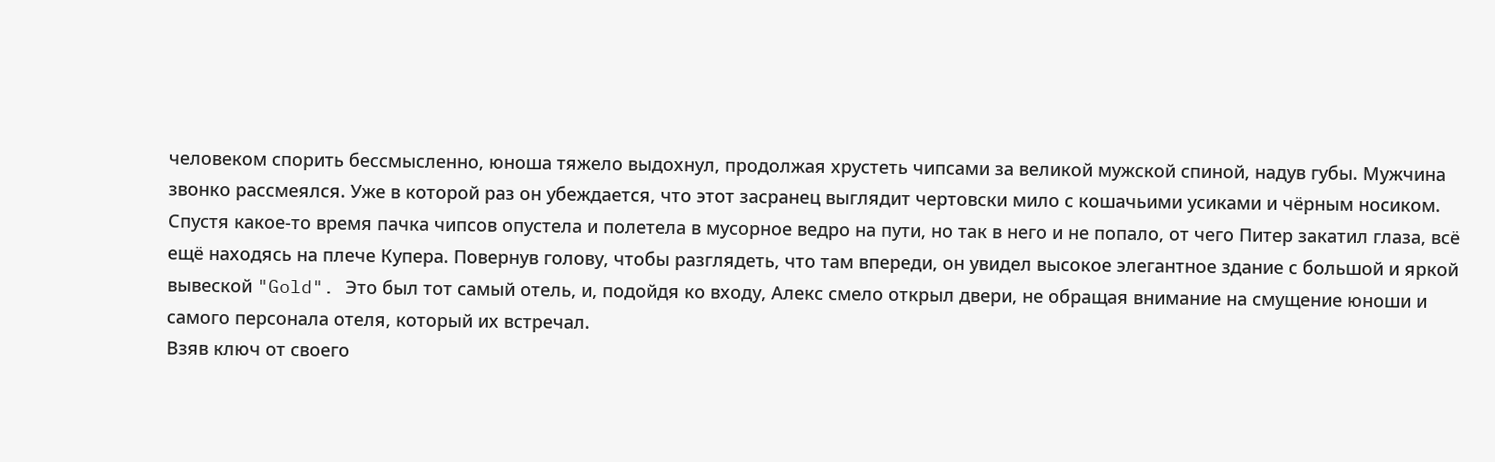человеком спорить бессмысленно, юноша тяжело выдохнул, продолжая хрустеть чипсами за великой мужской спиной, надув губы. Мужчина звонко рассмеялся. Уже в которой раз он убеждается, что этот засранец выглядит чертовски мило с кошачьими усиками и чёрным носиком.
Спустя какое-то время пачка чипсов опустела и полетела в мусорное ведро на пути, но так в него и не попало, от чего Питер закатил глаза, всё ещё находясь на плече Купера. Повернув голову, чтобы разглядеть, что там впереди, он увидел высокое элегантное здание с большой и яркой вывеской "Gold". Это был тот самый отель, и, подойдя ко входу, Алекс смело открыл двери, не обращая внимание на смущение юноши и самого персонала отеля, который их встречал.
Взяв ключ от своего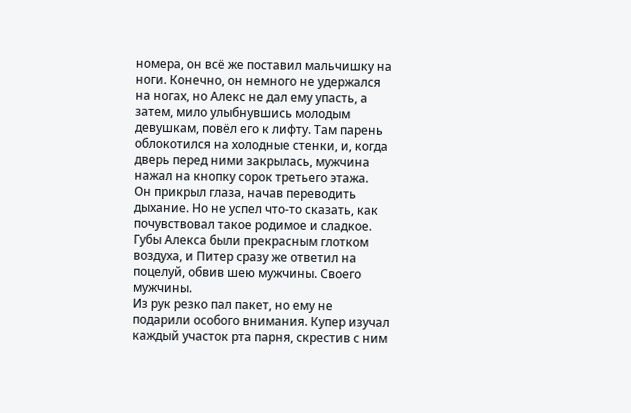номера, он всё же поставил мальчишку на ноги. Конечно, он немного не удержался на ногах, но Алекс не дал ему упасть, а затем, мило улыбнувшись молодым девушкам, повёл его к лифту. Там парень облокотился на холодные стенки, и, когда дверь перед ними закрылась, мужчина нажал на кнопку сорок третьего этажа.
Он прикрыл глаза, начав переводить дыхание. Но не успел что-то сказать, как почувствовал такое родимое и сладкое. Губы Алекса были прекрасным глотком воздуха, и Питер сразу же ответил на поцелуй, обвив шею мужчины. Своего мужчины.
Из рук резко пал пакет, но ему не подарили особого внимания. Купер изучал каждый участок рта парня, скрестив с ним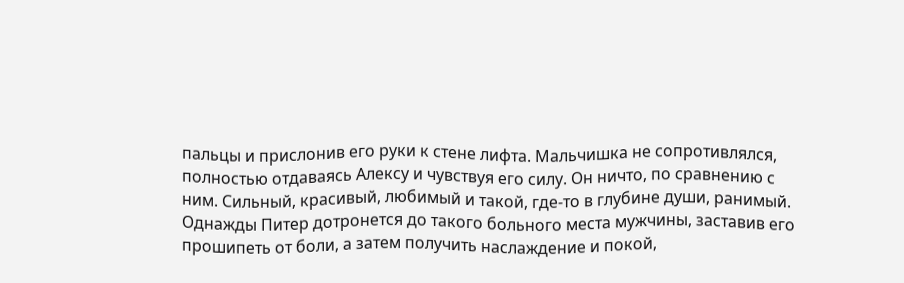пальцы и прислонив его руки к стене лифта. Мальчишка не сопротивлялся, полностью отдаваясь Алексу и чувствуя его силу. Он ничто, по сравнению с ним. Сильный, красивый, любимый и такой, где-то в глубине души, ранимый. Однажды Питер дотронется до такого больного места мужчины, заставив его прошипеть от боли, а затем получить наслаждение и покой,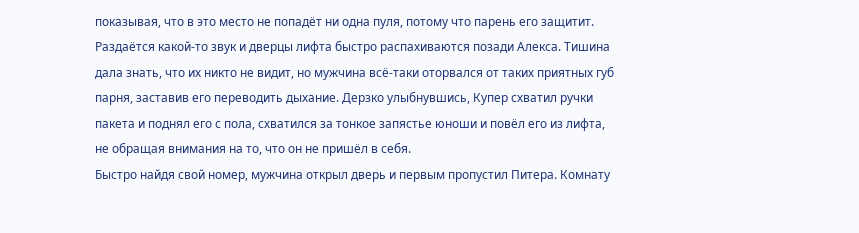показывая, что в это место не попадёт ни одна пуля, потому что парень его защитит.
Раздаётся какой-то звук и дверцы лифта быстро распахиваются позади Алекса. Тишина дала знать, что их никто не видит, но мужчина всё-таки оторвался от таких приятных губ парня, заставив его переводить дыхание. Дерзко улыбнувшись, Купер схватил ручки пакета и поднял его с пола, схватился за тонкое запястье юноши и повёл его из лифта, не обращая внимания на то, что он не пришёл в себя.
Быстро найдя свой номер, мужчина открыл дверь и первым пропустил Питера. Комнату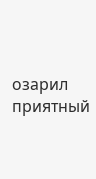озарил приятный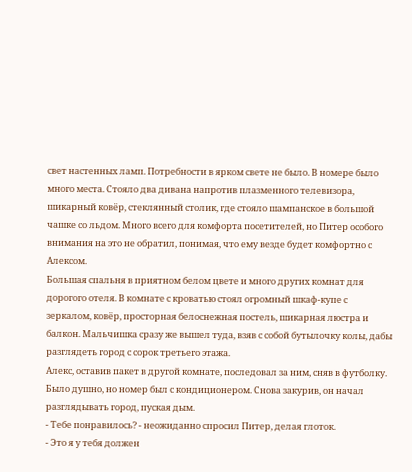свет настенных ламп. Потребности в ярком свете не было. В номере было много места. Стояло два дивана напротив плазменного телевизора, шикарный ковёр, стеклянный столик, где стояло шампанское в большой чашке со льдом. Много всего для комфорта посетителей, но Питер особого внимания на это не обратил, понимая, что ему везде будет комфортно с Алексом.
Большая спальня в приятном белом цвете и много других комнат для дорогого отеля. В комнате с кроватью стоял огромный шкаф-купе с зеркалом, ковёр, просторная белоснежная постель, шикарная люстра и балкон. Мальчишка сразу же вышел туда, взяв с собой бутылочку колы, дабы разглядеть город с сорок третьего этажа.
Алекс, оставив пакет в другой комнате, последовал за ним, сняв в футболку. Было душно, но номер был с кондиционером. Снова закурив, он начал разглядывать город, пуская дым.
- Тебе понравилось? - неожиданно спросил Питер, делая глоток.
- Это я у тебя должен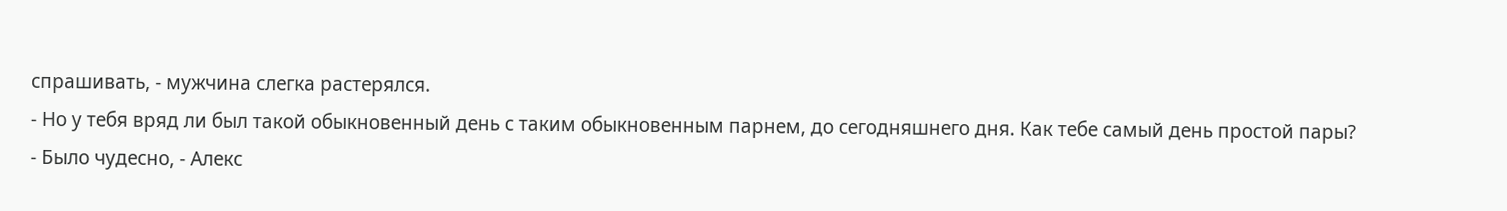спрашивать, - мужчина слегка растерялся.
- Но у тебя вряд ли был такой обыкновенный день с таким обыкновенным парнем, до сегодняшнего дня. Как тебе самый день простой пары?
- Было чудесно, - Алекс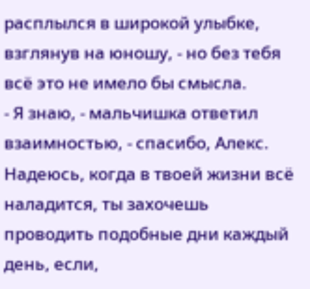расплылся в широкой улыбке, взглянув на юношу, - но без тебя всё это не имело бы смысла.
- Я знаю, - мальчишка ответил взаимностью, - спасибо, Алекс. Надеюсь, когда в твоей жизни всё наладится, ты захочешь проводить подобные дни каждый день, если,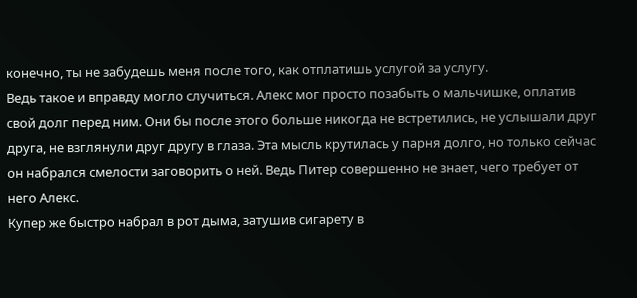конечно, ты не забудешь меня после того, как отплатишь услугой за услугу.
Ведь такое и вправду могло случиться. Алекс мог просто позабыть о мальчишке, оплатив свой долг перед ним. Они бы после этого больше никогда не встретились, не услышали друг друга, не взглянули друг другу в глаза. Эта мысль крутилась у парня долго, но только сейчас он набрался смелости заговорить о ней. Ведь Питер совершенно не знает, чего требует от него Алекс.
Купер же быстро набрал в рот дыма, затушив сигарету в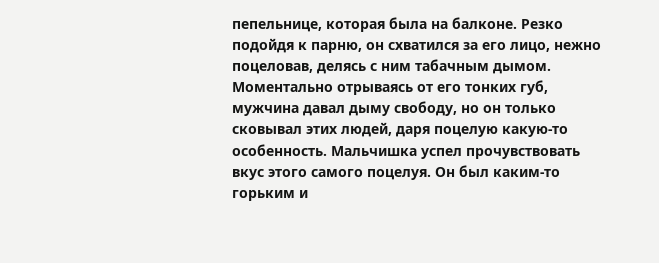пепельнице, которая была на балконе. Резко подойдя к парню, он схватился за его лицо, нежно поцеловав, делясь с ним табачным дымом. Моментально отрываясь от его тонких губ, мужчина давал дыму свободу, но он только сковывал этих людей, даря поцелую какую-то особенность. Мальчишка успел прочувствовать вкус этого самого поцелуя. Он был каким-то горьким и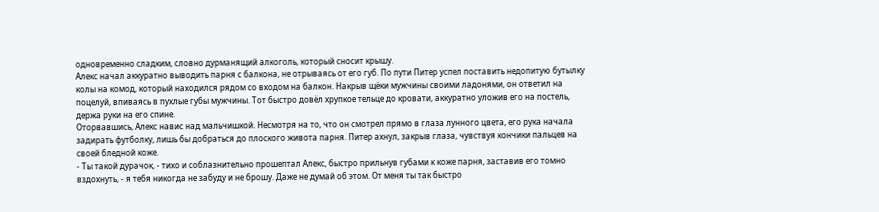одновременно сладким, словно дурманящий алкоголь, который сносит крышу.
Алекс начал аккуратно выводить парня с балкона, не отрываясь от его губ. По пути Питер успел поставить недопитую бутылку колы на комод, который находился рядом со входом на балкон. Накрыв щёки мужчины своими ладонями, он ответил на поцелуй, впиваясь в пухлые губы мужчины. Тот быстро довёл хрупкое тельце до кровати, аккуратно уложив его на постель, держа руки на его спине.
Оторвавшись, Алекс навис над мальчишкой. Несмотря на то, что он смотрел прямо в глаза лунного цвета, его рука начала задирать футболку, лишь бы добраться до плоского живота парня. Питер ахнул, закрыв глаза, чувствуя кончики пальцев на своей бледной коже.
- Ты такой дурачок, - тихо и соблазнительно прошептал Алекс, быстро прильнув губами к коже парня, заставив его томно вздохнуть, - я тебя никогда не забуду и не брошу. Даже не думай об этом. От меня ты так быстро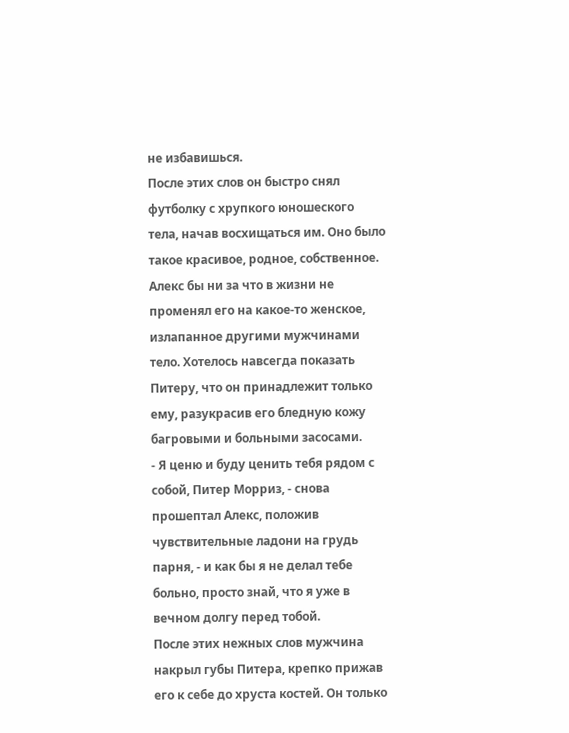не избавишься.
После этих слов он быстро снял футболку с хрупкого юношеского тела, начав восхищаться им. Оно было такое красивое, родное, собственное. Алекс бы ни за что в жизни не променял его на какое-то женское, излапанное другими мужчинами тело. Хотелось навсегда показать Питеру, что он принадлежит только ему, разукрасив его бледную кожу багровыми и больными засосами.
- Я ценю и буду ценить тебя рядом с собой, Питер Морриз, - снова прошептал Алекс, положив чувствительные ладони на грудь парня, - и как бы я не делал тебе больно, просто знай, что я уже в вечном долгу перед тобой.
После этих нежных слов мужчина накрыл губы Питера, крепко прижав его к себе до хруста костей. Он только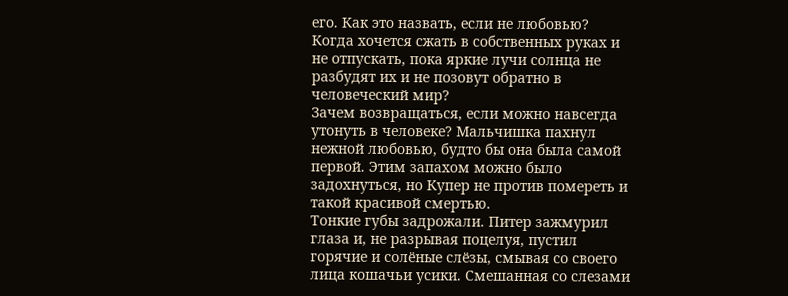его. Как это назвать, если не любовью? Когда хочется сжать в собственных руках и не отпускать, пока яркие лучи солнца не разбудят их и не позовут обратно в человеческий мир?
Зачем возвращаться, если можно навсегда утонуть в человеке? Мальчишка пахнул нежной любовью, будто бы она была самой первой. Этим запахом можно было задохнуться, но Купер не против помереть и такой красивой смертью.
Тонкие губы задрожали. Питер зажмурил глаза и, не разрывая поцелуя, пустил горячие и солёные слёзы, смывая со своего лица кошачьи усики. Смешанная со слезами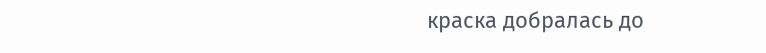краска добралась до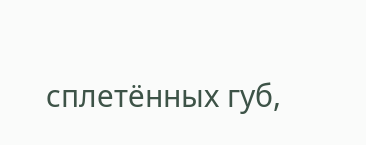сплетённых губ,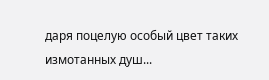даря поцелую особый цвет таких измотанных душ...